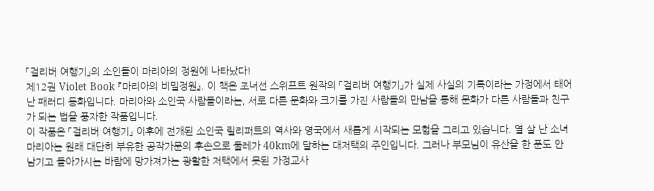「걸리버 여행기」의 소인들이 마리아의 정원에 나타났다!
제12권 Violet Book 『마리아의 비밀정원』. 이 책은 조너선 스위프트 원작의 「걸리버 여행기」가 실제 사실의 기록이라는 가정에서 태어난 패러디 동화입니다. 마리아와 소인국 사람들이라는, 서로 다른 문화와 크기를 가진 사람들의 만남을 통해 문화가 다른 사람들과 친구가 되는 법을 풍자한 작품입니다.
이 작품은 「걸리버 여행기」 이후에 전개된 소인국 릴리퍼트의 역사와 영국에서 새롭게 시작되는 모험을 그리고 있습니다. 열 살 난 소녀 마리아는 원래 대단히 부유한 공작가문의 후손으로 둘레가 40km에 달하는 대저택의 주인입니다. 그러나 부모님이 유산을 한 푼도 안 남기고 돌아가시는 바람에 망가져가는 광활한 저택에서 못된 가정교사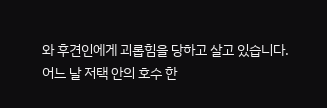와 후견인에게 괴롭힘을 당하고 살고 있습니다.
어느 날 저택 안의 호수 한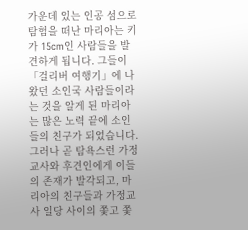가운데 있는 인공 섬으로 탐험을 떠난 마리아는 키가 15cm인 사람들을 발견하게 됩니다. 그들이 「걸리버 여행기」에 나왔던 소인국 사람들이라는 것을 알게 된 마리아는 많은 노력 끝에 소인들의 친구가 되었습니다. 그러나 곧 탐욕스런 가정교사와 후견인에게 이들의 존재가 발각되고, 마리아의 친구들과 가정교사 일당 사이의 쫓고 쫓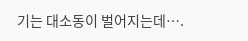기는 대소동이 벌어지는데….